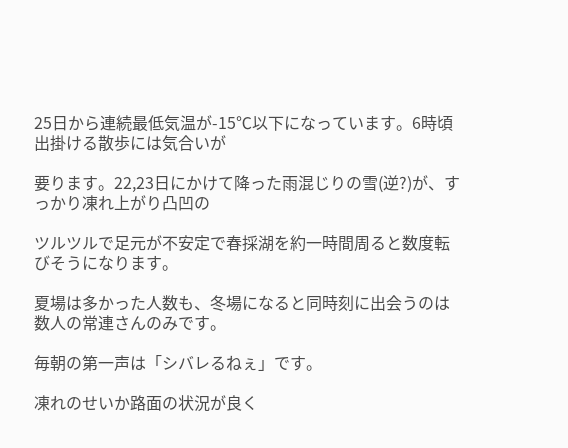25日から連続最低気温が-15℃以下になっています。6時頃出掛ける散歩には気合いが

要ります。22,23日にかけて降った雨混じりの雪(逆?)が、すっかり凍れ上がり凸凹の

ツルツルで足元が不安定で春採湖を約一時間周ると数度転びそうになります。

夏場は多かった人数も、冬場になると同時刻に出会うのは数人の常連さんのみです。

毎朝の第一声は「シバレるねぇ」です。

凍れのせいか路面の状況が良く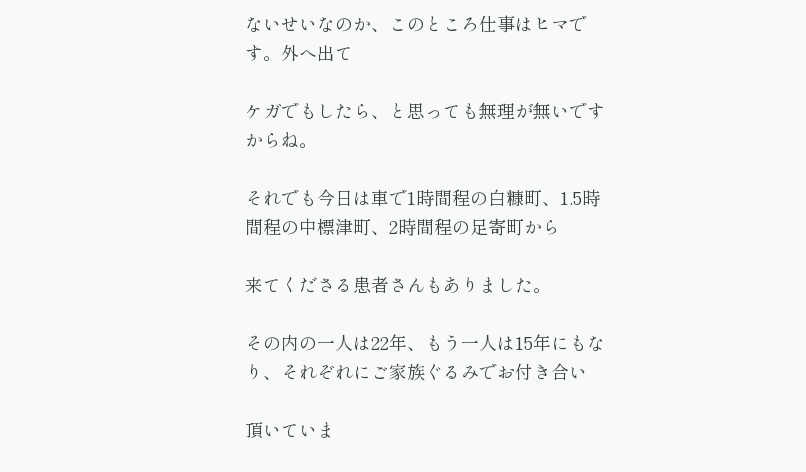ないせいなのか、このところ仕事はヒマです。外へ出て

ケガでもしたら、と思っても無理が無いですからね。

それでも今日は車で1時間程の白糠町、1.5時間程の中標津町、2時間程の足寄町から

来てくださる患者さんもありました。

その内の一人は22年、もう一人は15年にもなり、それぞれにご家族ぐるみでお付き合い

頂いていま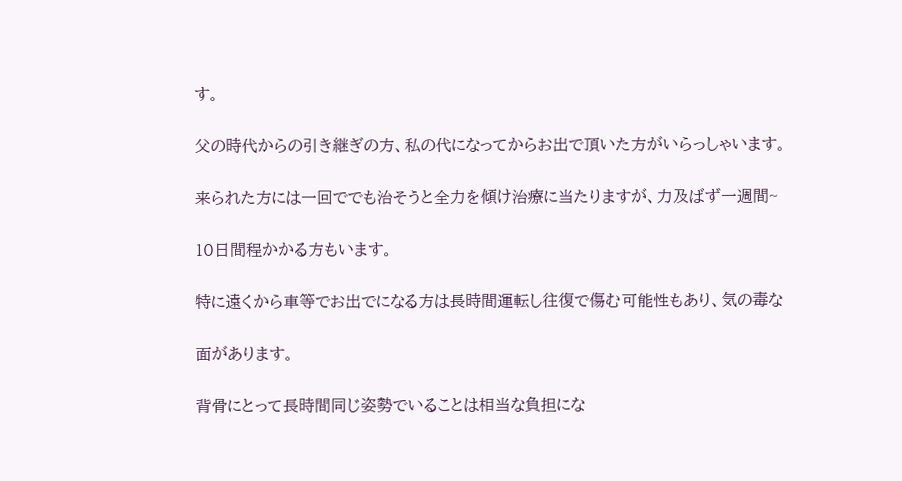す。

父の時代からの引き継ぎの方、私の代になってからお出で頂いた方がいらっしゃいます。

来られた方には一回ででも治そうと全力を傾け治療に当たりますが、力及ばず一週間~

10日間程かかる方もいます。

特に遠くから車等でお出でになる方は長時間運転し往復で傷む可能性もあり、気の毒な

面があります。

背骨にとって長時間同じ姿勢でいることは相当な負担にな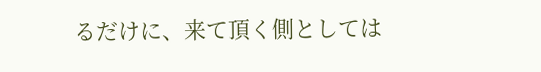るだけに、来て頂く側としては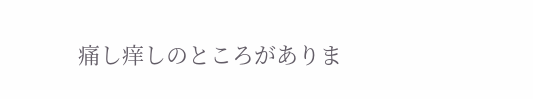痛し痒しのところがありま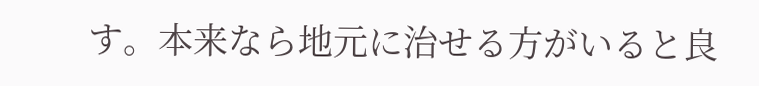す。本来なら地元に治せる方がいると良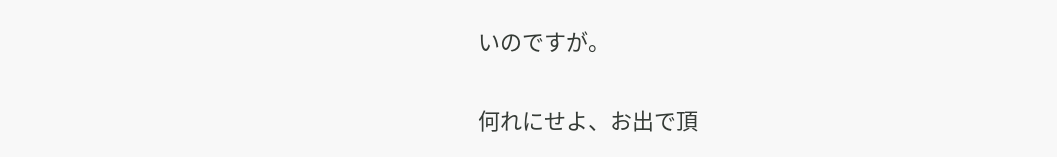いのですが。

何れにせよ、お出で頂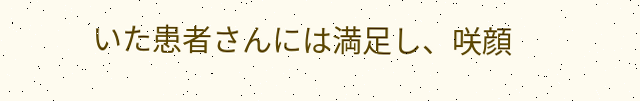いた患者さんには満足し、咲顔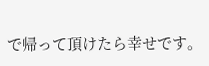で帰って頂けたら幸せです。